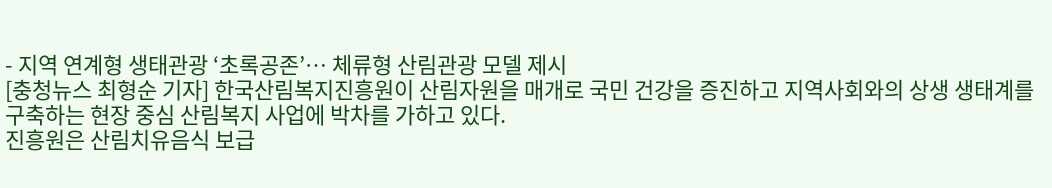- 지역 연계형 생태관광 ‘초록공존’… 체류형 산림관광 모델 제시
[충청뉴스 최형순 기자] 한국산림복지진흥원이 산림자원을 매개로 국민 건강을 증진하고 지역사회와의 상생 생태계를 구축하는 현장 중심 산림복지 사업에 박차를 가하고 있다.
진흥원은 산림치유음식 보급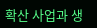확산 사업과 생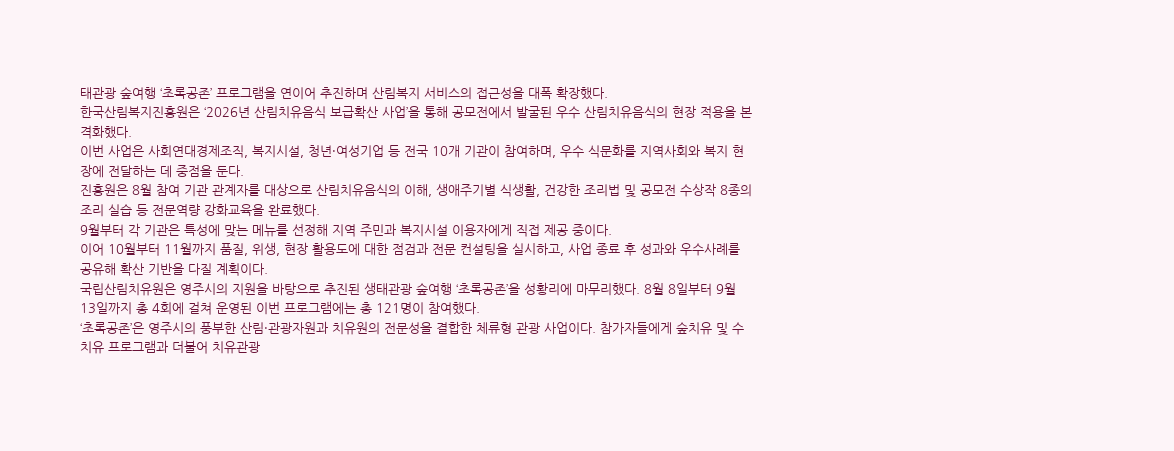태관광 숲여행 ‘초록공존’ 프로그램을 연이어 추진하며 산림복지 서비스의 접근성을 대폭 확장했다.
한국산림복지진흥원은 ‘2026년 산림치유음식 보급확산 사업’을 통해 공모전에서 발굴된 우수 산림치유음식의 현장 적용을 본격화했다.
이번 사업은 사회연대경제조직, 복지시설, 청년·여성기업 등 전국 10개 기관이 참여하며, 우수 식문화를 지역사회와 복지 현장에 전달하는 데 중점을 둔다.
진흥원은 8월 참여 기관 관계자를 대상으로 산림치유음식의 이해, 생애주기별 식생활, 건강한 조리법 및 공모전 수상작 8종의 조리 실습 등 전문역량 강화교육을 완료했다.
9월부터 각 기관은 특성에 맞는 메뉴를 선정해 지역 주민과 복지시설 이용자에게 직접 제공 중이다.
이어 10월부터 11월까지 품질, 위생, 현장 활용도에 대한 점검과 전문 컨설팅을 실시하고, 사업 종료 후 성과와 우수사례를 공유해 확산 기반을 다질 계획이다.
국립산림치유원은 영주시의 지원을 바탕으로 추진된 생태관광 숲여행 ‘초록공존’을 성황리에 마무리했다. 8월 8일부터 9월 13일까지 총 4회에 걸쳐 운영된 이번 프로그램에는 총 121명이 참여했다.
‘초록공존’은 영주시의 풍부한 산림·관광자원과 치유원의 전문성을 결합한 체류형 관광 사업이다. 참가자들에게 숲치유 및 수치유 프로그램과 더불어 치유관광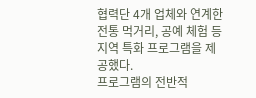협력단 4개 업체와 연계한 전통 먹거리, 공예 체험 등 지역 특화 프로그램을 제공했다.
프로그램의 전반적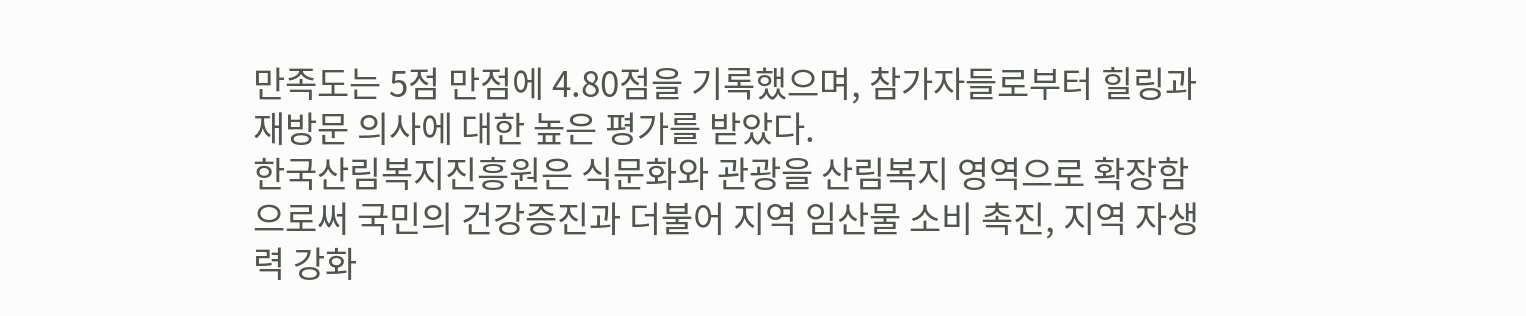만족도는 5점 만점에 4.80점을 기록했으며, 참가자들로부터 힐링과 재방문 의사에 대한 높은 평가를 받았다.
한국산림복지진흥원은 식문화와 관광을 산림복지 영역으로 확장함으로써 국민의 건강증진과 더불어 지역 임산물 소비 촉진, 지역 자생력 강화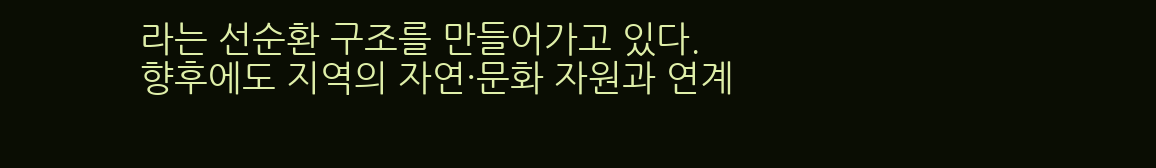라는 선순환 구조를 만들어가고 있다.
향후에도 지역의 자연·문화 자원과 연계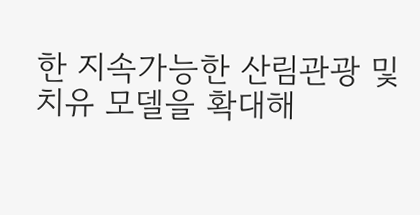한 지속가능한 산림관광 및 치유 모델을 확대해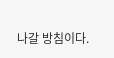나갈 방침이다.